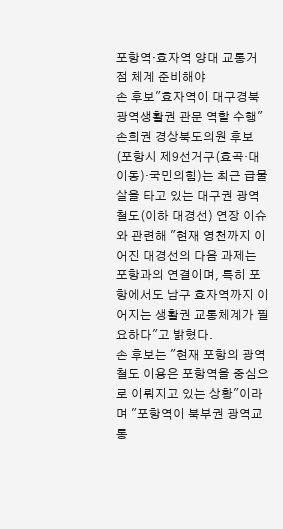포항역·효자역 양대 교통거점 체계 준비해야
손 후보"효자역이 대구경북 광역생활권 관문 역할 수행"
손희권 경상북도의원 후보(포항시 제9선거구(효곡·대이동)·국민의힘)는 최근 급물살을 타고 있는 대구권 광역철도(이하 대경선) 연장 이슈와 관련해 "현재 영천까지 이어진 대경선의 다음 과제는 포항과의 연결이며, 특히 포항에서도 남구 효자역까지 이어지는 생활권 교통체계가 필요하다"고 밝혔다.
손 후보는 "현재 포항의 광역철도 이용은 포항역을 중심으로 이뤄지고 있는 상황"이라며 "포항역이 북부권 광역교통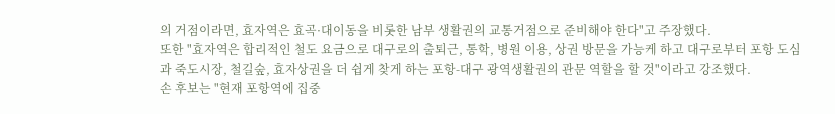의 거점이라면, 효자역은 효곡·대이동을 비롯한 남부 생활권의 교통거점으로 준비해야 한다"고 주장했다.
또한 "효자역은 합리적인 철도 요금으로 대구로의 출퇴근, 통학, 병원 이용, 상권 방문을 가능케 하고 대구로부터 포항 도심과 죽도시장, 철길숲, 효자상권을 더 쉽게 찾게 하는 포항-대구 광역생활권의 관문 역할을 할 것"이라고 강조했다.
손 후보는 "현재 포항역에 집중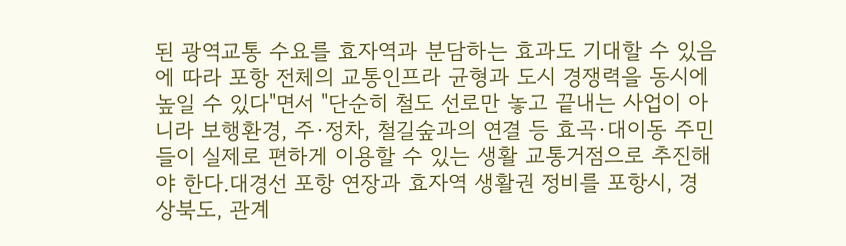된 광역교통 수요를 효자역과 분담하는 효과도 기대할 수 있음에 따라 포항 전체의 교통인프라 균형과 도시 경쟁력을 동시에 높일 수 있다"면서 "단순히 철도 선로만 놓고 끝내는 사업이 아니라 보행환경, 주·정차, 철길숲과의 연결 등 효곡·대이동 주민들이 실제로 편하게 이용할 수 있는 생활 교통거점으로 추진해야 한다.대경선 포항 연장과 효자역 생활권 정비를 포항시, 경상북도, 관계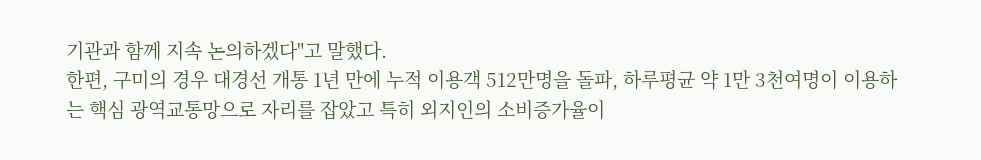기관과 함께 지속 논의하겠다"고 말했다.
한편, 구미의 경우 대경선 개통 1년 만에 누적 이용객 512만명을 돌파, 하루평균 약 1만 3천여명이 이용하는 핵심 광역교통망으로 자리를 잡았고 특히 외지인의 소비증가율이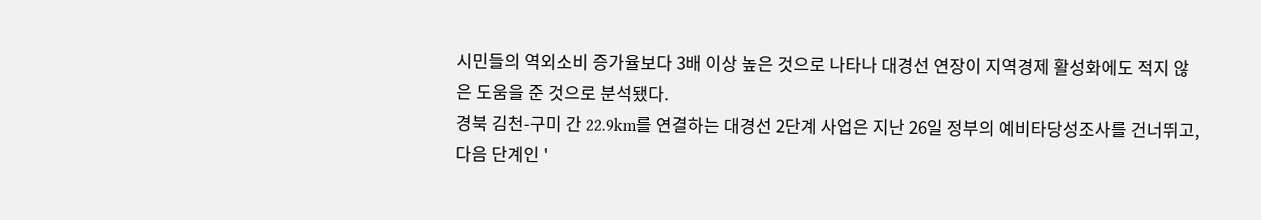시민들의 역외소비 증가율보다 3배 이상 높은 것으로 나타나 대경선 연장이 지역경제 활성화에도 적지 않은 도움을 준 것으로 분석됐다.
경북 김천-구미 간 22.9km를 연결하는 대경선 2단계 사업은 지난 26일 정부의 예비타당성조사를 건너뛰고, 다음 단계인 '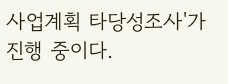사업계획 타당성조사'가 진행 중이다.